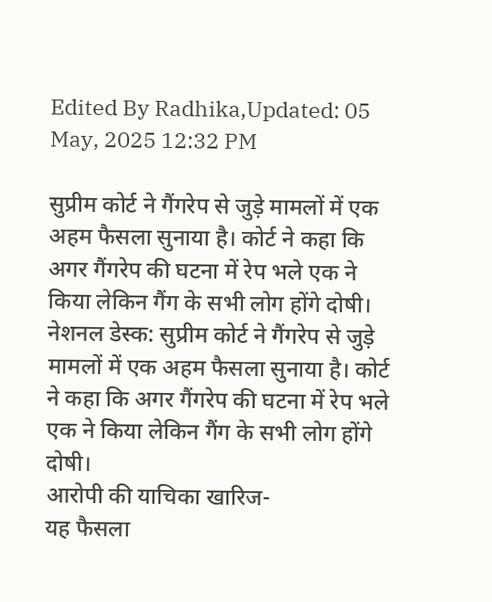Edited By Radhika,Updated: 05 May, 2025 12:32 PM

सुप्रीम कोर्ट ने गैंगरेप से जुड़े मामलों में एक अहम फैसला सुनाया है। कोर्ट ने कहा कि अगर गैंगरेप की घटना में रेप भले एक ने किया लेकिन गैंग के सभी लोग होंगे दोषी।
नेशनल डेस्क: सुप्रीम कोर्ट ने गैंगरेप से जुड़े मामलों में एक अहम फैसला सुनाया है। कोर्ट ने कहा कि अगर गैंगरेप की घटना में रेप भले एक ने किया लेकिन गैंग के सभी लोग होंगे दोषी।
आरोपी की याचिका खारिज-
यह फैसला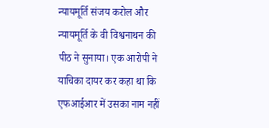न्यायमूर्ति संजय करोल और न्यायमूर्ति के वी विश्वनाथन की पीठ ने सुनाया। एक आरोपी ने याचिका दायर कर कहा था कि एफआईआर में उसका नाम नहीं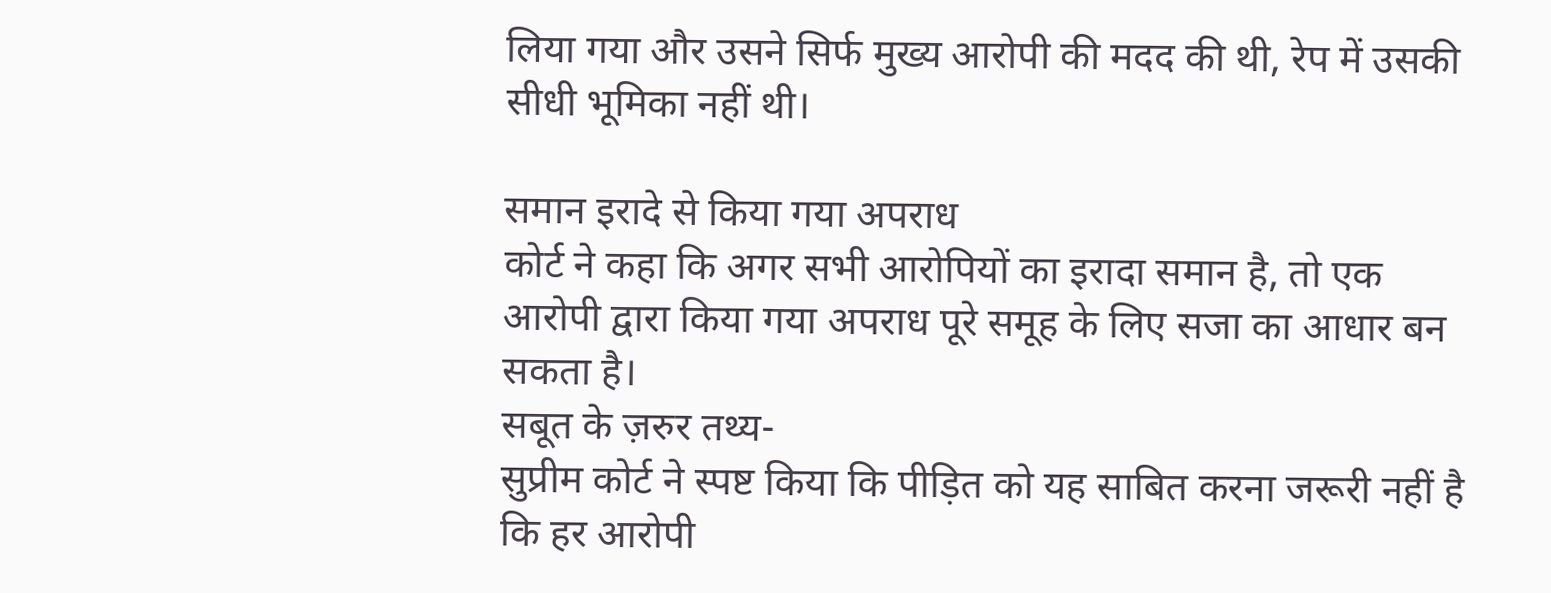लिया गया और उसने सिर्फ मुख्य आरोपी की मदद की थी, रेप में उसकी सीधी भूमिका नहीं थी।

समान इरादे से किया गया अपराध
कोर्ट ने कहा कि अगर सभी आरोपियों का इरादा समान है, तो एक आरोपी द्वारा किया गया अपराध पूरे समूह के लिए सजा का आधार बन सकता है।
सबूत के ज़रुर तथ्य-
सुप्रीम कोर्ट ने स्पष्ट किया कि पीड़ित को यह साबित करना जरूरी नहीं है कि हर आरोपी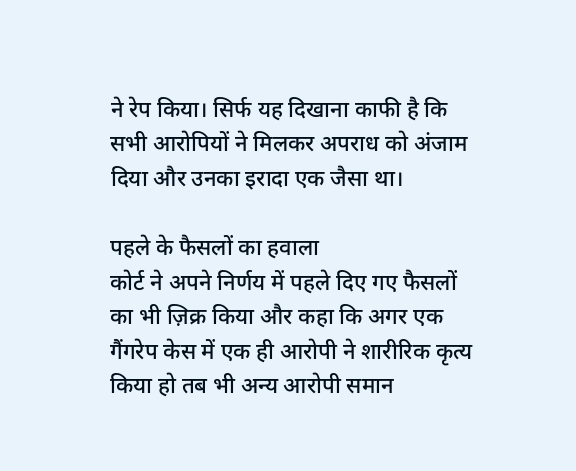ने रेप किया। सिर्फ यह दिखाना काफी है कि सभी आरोपियों ने मिलकर अपराध को अंजाम दिया और उनका इरादा एक जैसा था।

पहले के फैसलों का हवाला
कोर्ट ने अपने निर्णय में पहले दिए गए फैसलों का भी ज़िक्र किया और कहा कि अगर एक गैंगरेप केस में एक ही आरोपी ने शारीरिक कृत्य किया हो तब भी अन्य आरोपी समान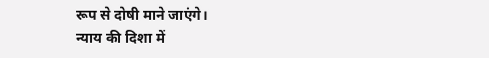रूप से दोषी माने जाएंगे।
न्याय की दिशा में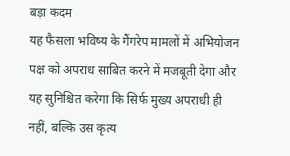बड़ा कदम
यह फैसला भविष्य के गैंगरेप मामलों में अभियोजन पक्ष को अपराध साबित करने में मजबूती देगा और यह सुनिश्चित करेगा कि सिर्फ मुख्य अपराधी ही नहीं, बल्कि उस कृत्य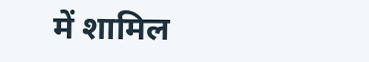में शामिल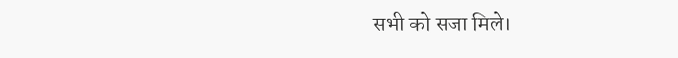सभी को सजा मिले।